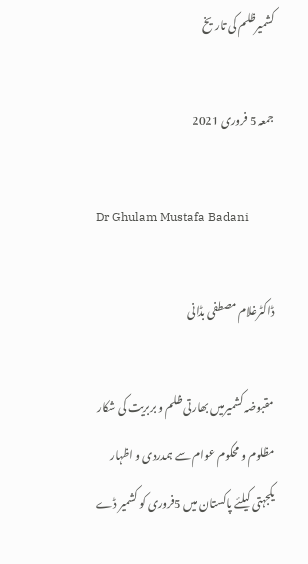کشمیرظلم کی تاریخ

جمعہ 5 فروری 2021

Dr Ghulam Mustafa Badani

ڈاکٹرغلام مصطفی بڈانی

مقبوضہ کشمیرمیں بھارتی ظلم و بربریت کی شکار مظلوم و محکوم عوام سے ہمدردی و اظہار یکجہتی کیلئے پاکستان میں 5فروری کو کشمیر ڈے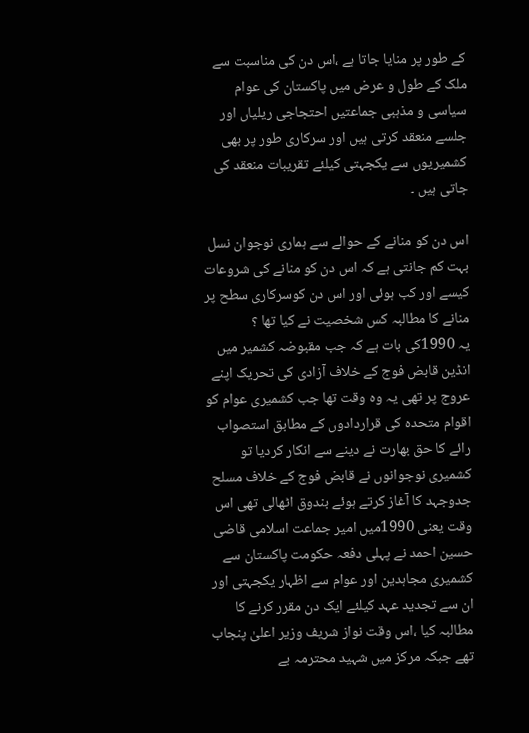کے طور پر منایا جاتا ہے ،اس دن کی مناسبت سے ملک کے طول و عرض میں پاکستان کی عوام سیاسی و مذہبی جماعتیں احتجاجی ریلیاں اور جلسے منعقد کرتی ہیں اور سرکاری طور پر بھی کشمیریوں سے یکجہتی کیلئے تقریبات منعقد کی جاتی ہیں ۔

اس دن کو منانے کے حوالے سے ہماری نوجوان نسل بہت کم جانتی ہے کہ اس دن کو منانے کی شروعات کیسے اور کب ہوئی اور اس دن کوسرکاری سطح پر منانے کا مطالبہ کس شخصیت نے کیا تھا ؟
یہ 1990کی بات ہے کہ جب مقبوضہ کشمیر میں انڈین قابض فوج کے خلاف آزادی کی تحریک اپنے عروج پر تھی یہ وہ وقت تھا جب کشمیری عوام کو اقوام متحدہ کی قراردادوں کے مطابق استصواب رائے کا حق بھارت نے دینے سے انکار کردیا تو کشمیری نوجوانوں نے قابض فوج کے خلاف مسلح جدوجہد کا آغاز کرتے ہوئے بندوق اٹھالی تھی اس وقت یعنی 1990میں امیر جماعت اسلامی قاضی حسین احمد نے پہلی دفعہ حکومت پاکستان سے کشمیری مجاہدین اور عوام سے اظہار یکجہتی اور ان سے تجدید عہد کیلئے ایک دن مقرر کرنے کا مطالبہ کیا ،اس وقت نواز شریف وزیر اعلیٰ پنجاب تھے جبکہ مرکز میں شہید محترمہ بے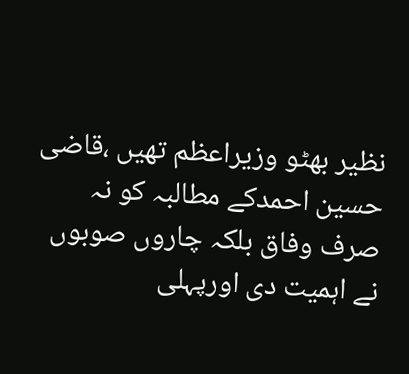نظیر بھٹو وزیراعظم تھیں ،قاضی حسین احمدکے مطالبہ کو نہ صرف وفاق بلکہ چاروں صوبوں نے اہمیت دی اورپہلی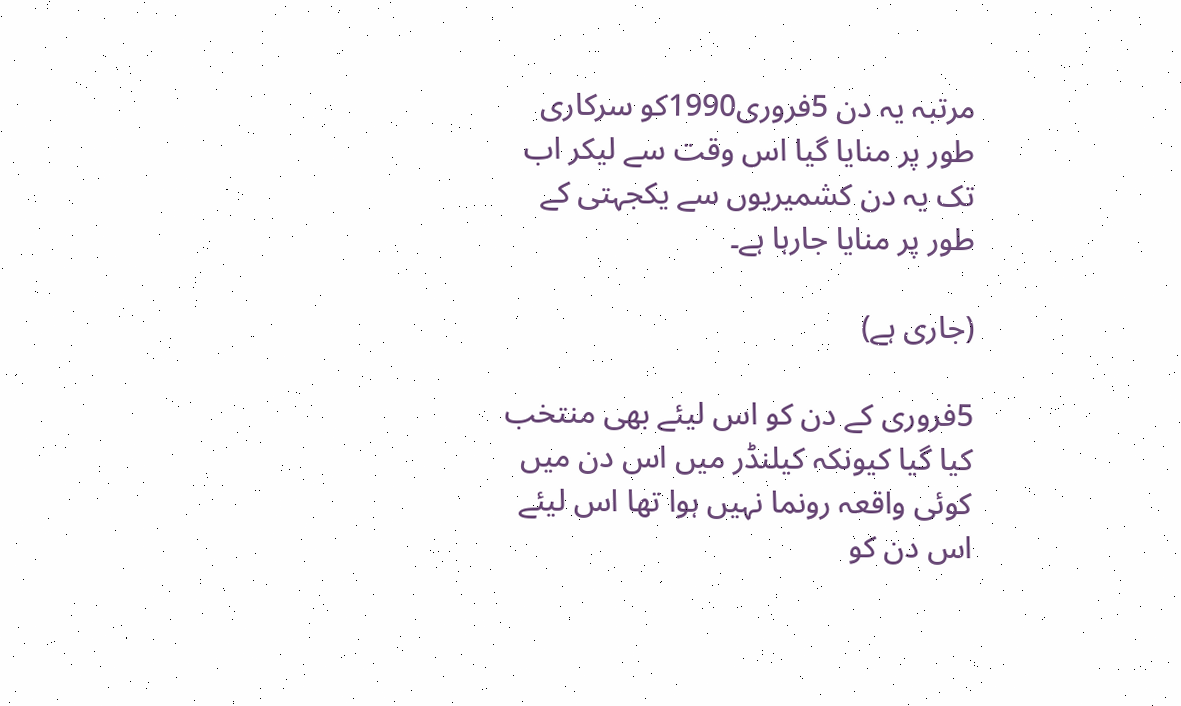مرتبہ یہ دن 5فروری1990کو سرکاری طور پر منایا گیا اس وقت سے لیکر اب تک یہ دن کشمیریوں سے یکجہتی کے طور پر منایا جارہا ہے۔

(جاری ہے)

5فروری کے دن کو اس لیئے بھی منتخب کیا گیا کیونکہ کیلنڈر میں اس دن میں کوئی واقعہ رونما نہیں ہوا تھا اس لیئے اس دن کو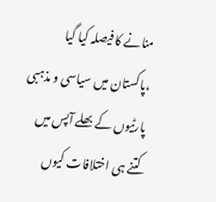منانے کا فیصلہ کیا گیا ،پاکستان میں سیاسی و مذہبی پارٹیوں کے بھلے آپس میں کتنے ہی اختلافات کیوں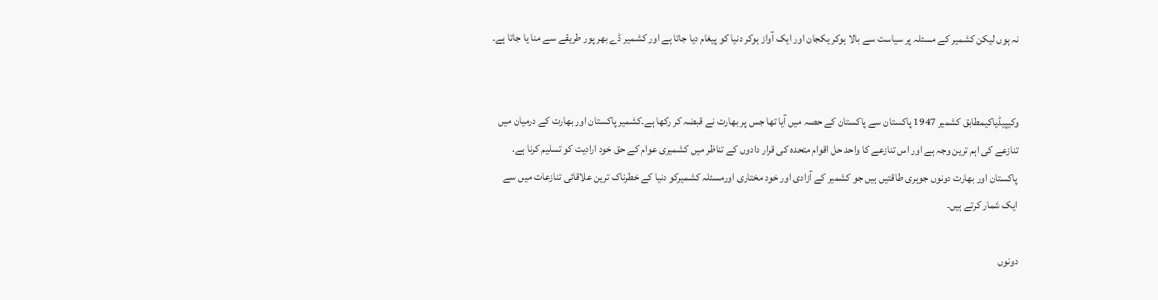نہ ہوں لیکن کشمیر کے مسئلہ پر سیاست سے بالا ہوکر یکجان اور ایک آواز ہوکر دنیا کو پیغام دیا جاتا ہے اور کشمیر ڈے بھر پور طریقے سے منا یا جاتا ہے۔


وکیپیڈیاکیمطابق کشمیر 1947 پاکستان سے پاکستان کے حصہ میں آیا تھا جس پر بھارت نے قبضہ کر رکھا ہے۔کشمیر پاکستان اور بھارت کے درمیان میں تنازعے کی اہم ترین وجہ ہے اور اس تنازعے کا واحد حل اقوام متحدہ کی قرار دادوں کے تناظر میں کشمیری عوام کے حق خود ارادیت کو تسلیم کرنا ہے. پاکستان اور بھارت دونوں جوہری طاقتیں ہیں جو کشمیر کے آزادی اور خود مختاری اورمسئلہ کشمیرکو دنیا کے خطرناک ترین علاقائی تنازعات میں سے ایک شمار کرتے ہیں۔

دونوں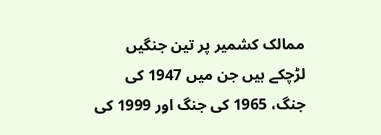ممالک کشمیر پر تین جنگیں لڑچکے ہیں جن میں 1947 کی جنگ، 1965 کی جنگ اور 1999 کی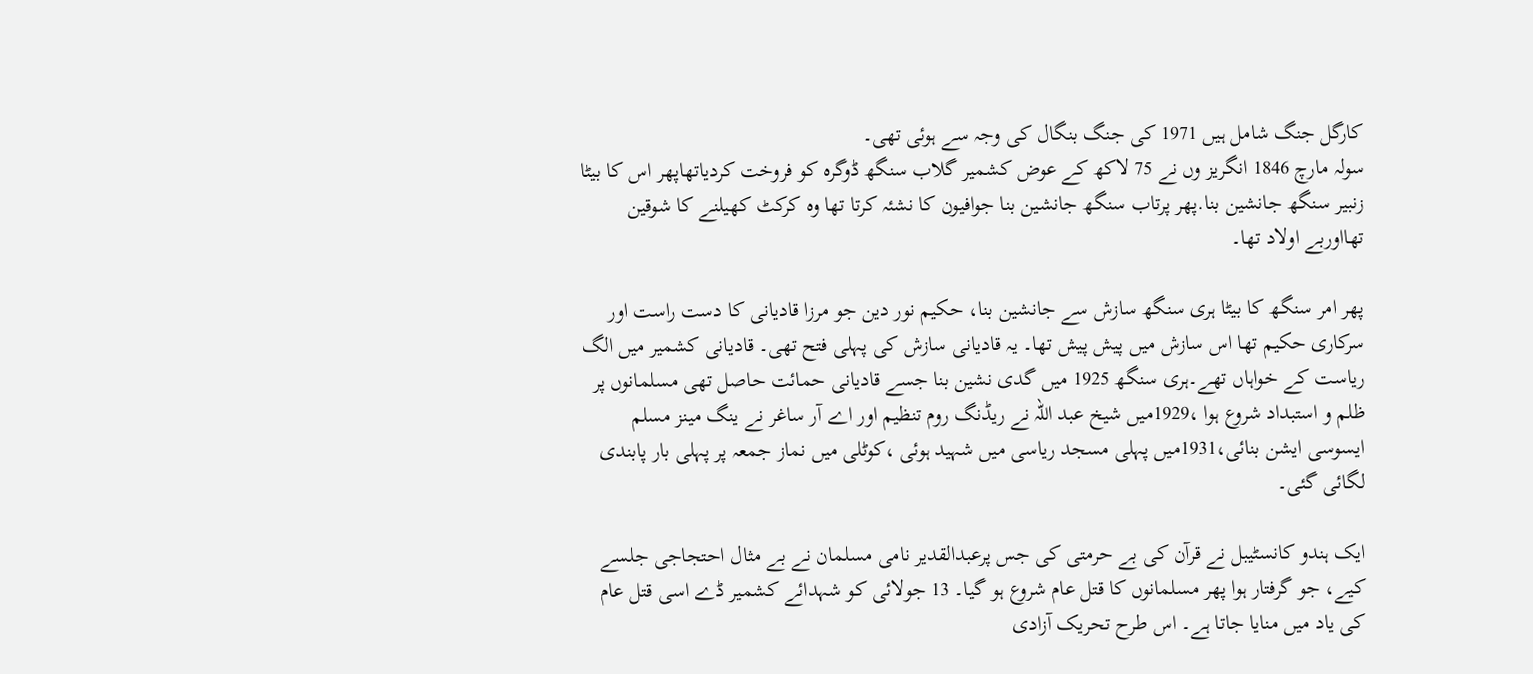کارگل جنگ شامل ہیں 1971 کی جنگ بنگال کی وجہ سے ہوئی تھی۔
سولہ مارچ 1846 انگریز وں نے 75 لاکھ کے عوض کشمیر گلاب سنگھ ڈوگرہ کو فروخت کردیاتھاپھر اس کا بیٹا زنبیر سنگھ جانشین بنا.پھر پرتاب سنگھ جانشین بنا جوافیون کا نشئہ کرتا تھا وہ کرکٹ کھیلنے کا شوقین تھااوربے اولاد تھا۔

پھر امر سنگھ کا بیٹا ہری سنگھ سازش سے جانشین بنا، حکیم نور دین جو مرزا قادیانی کا دست راست اور سرکاری حکیم تھا اس سازش میں پیش پیش تھا۔ یہ قادیانی سازش کی پہلی فتح تھی۔ قادیانی کشمیر میں الگ ریاست کے خواہاں تھے۔ہری سنگھ 1925 میں گدی نشین بنا جسے قادیانی حمائت حاصل تھی مسلمانوں پر ظلم و استبداد شروع ہوا ،1929میں شیخ عبد اللہ نے ریڈنگ روم تنظیم اور اے آر ساغر نے ینگ مینز مسلم ایسوسی ایشن بنائی،1931میں پہلی مسجد ریاسی میں شہید ہوئی ،کوٹلی میں نماز جمعہ پر پہلی بار پابندی لگائی گئی۔

ایک ہندو کانسٹیبل نے قرآن کی بے حرمتی کی جس پرعبدالقدیر نامی مسلمان نے بے مثال احتجاجی جلسے کیے، جو گرفتار ہوا پھر مسلمانوں کا قتل عام شروع ہو گیا۔ 13 جولائی کو شہدائے کشمیر ڈے اسی قتل عام کی یاد میں منایا جاتا ہے۔ اس طرح تحریک آزادی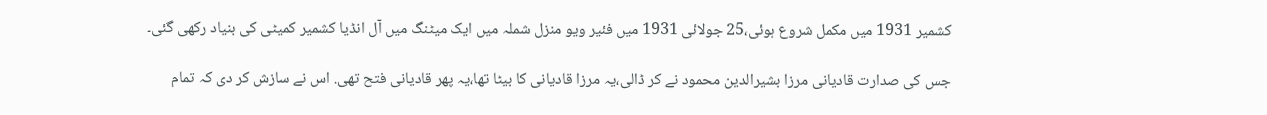کشمیر 1931 میں مکمل شروع ہوئی،25 جولائی 1931 میں فئیر ویو منزل شملہ میں ایک میٹنگ میں آل انڈیا کشمیر کمیٹی کی بنیاد رکھی گئی۔

جس کی صدارت قادیانی مرزا بشیرالدین محمود نے کر ڈالی،یہ مرزا قادیانی کا بیٹا تھا،یہ پھر قادیانی فتح تھی. اس نے سازش کر دی کہ تمام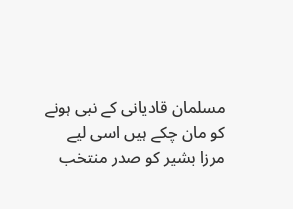مسلمان قادیانی کے نبی ہونے کو مان چکے ہیں اسی لیے مرزا بشیر کو صدر منتخب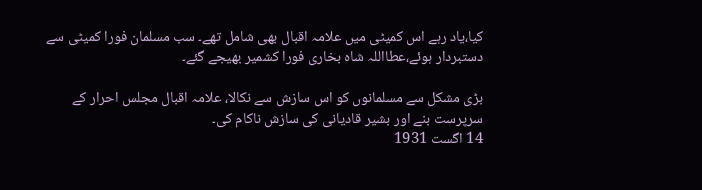کیا،یاد رہے اس کمیٹی میں علامہ اقبال بھی شامل تھے۔ سب مسلمان فورا کمیٹی سے دستبردار ہوئے،عطااللہ شاہ بخاری فورا کشمیر بھیجے گئے۔

بڑی مشکل سے مسلمانوں کو اس سازش سے نکالا، علامہ اقبال مجلس احرار کے سرپرست بنے اور بشیر قادیانی کی سازش ناکام کی۔
14 اگست 1931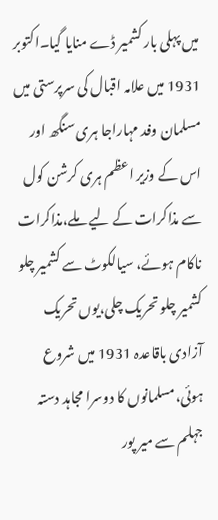میں پہلی بار کشمیر ڈے منایا گیا۔اکتوبر 1931 میں علامہ اقبال کی سرپرستی میں مسلمان وفد مہاراجا ہری سنگھ اور اس کے وزیر اعظم ہری کرشن کول سے مذاکرات کے لیے ملے،مذاکرات ناکام ہوئے، سیالکوٹ سے کشمیر چلو کشمیر چلو تحریک چلی،یوں تحریک آزادی باقاعدہ 1931 میں شروع ہوئی،مسلمانوں کا دوسرا مجاہد دستہ جہلم سے میر پور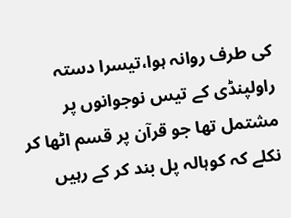کی طرف روانہ ہوا،تیسرا دستہ راولپنڈی کے تیس نوجوانوں پر مشتمل تھا جو قرآن پر قسم اٹھا کر نکلے کہ کوہالہ پل بند کر کے رہیں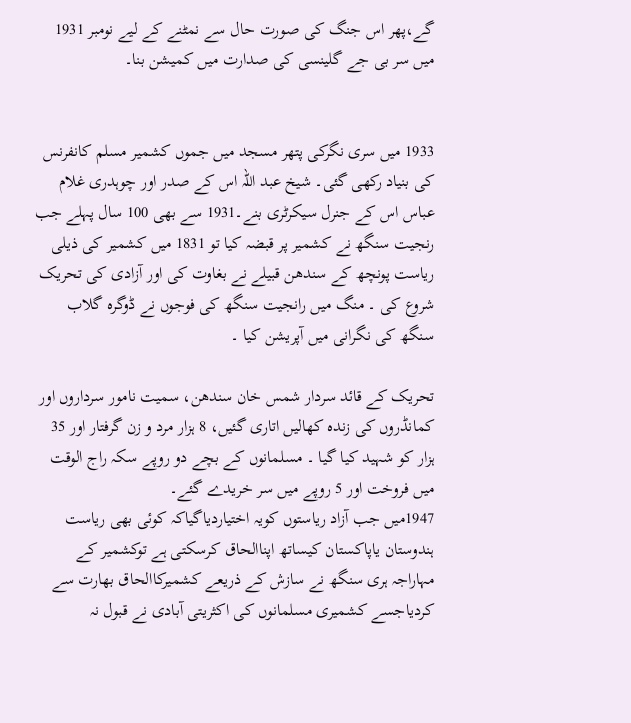گے،پھر اس جنگ کی صورت حال سے نمٹنے کے لیے نومبر 1931 میں سر بی جے گلینسی کی صدارت میں کمیشن بنا۔


1933 میں سری نگرکی پتھر مسجد میں جموں کشمیر مسلم کانفرنس کی بنیاد رکھی گئی۔ شیخ عبد اللہ اس کے صدر اور چوہدری غلام عباس اس کے جنرل سیکرٹری بنے۔1931 سے بھی 100 سال پہلے جب رنجیت سنگھ نے کشمیر پر قبضہ کیا تو 1831 میں کشمیر کی ذیلی ریاست پونچھ کے سندھن قبیلے نے بغاوت کی اور آزادی کی تحریک شروع کی ۔ منگ میں رانجیت سنگھ کی فوجوں نے ڈوگرہ گلاب سنگھ کی نگرانی میں آپریشن کیا ۔

تحریک کے قائد سردار شمس خان سندھن، سمیت نامور سرداروں اور کمانڈروں کی زندہ کھالیں اتاری گئیں، 8 ہزار مرد و زن گرفتار اور 35 ہزار کو شہید کیا گیا ۔ مسلمانوں کے بچے دو روپے سکہ راج الوقت میں فروخت اور 5 روپے میں سر خریدے گئے۔
1947میں جب آزاد ریاستوں کویہ اختیاردیاگیاکہ کوئی بھی ریاست ہندوستان یاپاکستان کیساتھ اپناالحاق کرسکتی ہے توکشمیر کے مہاراجہ ہری سنگھ نے سازش کے ذریعے کشمیرکاالحاق بھارت سے کردیاجسے کشمیری مسلمانوں کی اکثریتی آبادی نے قبول نہ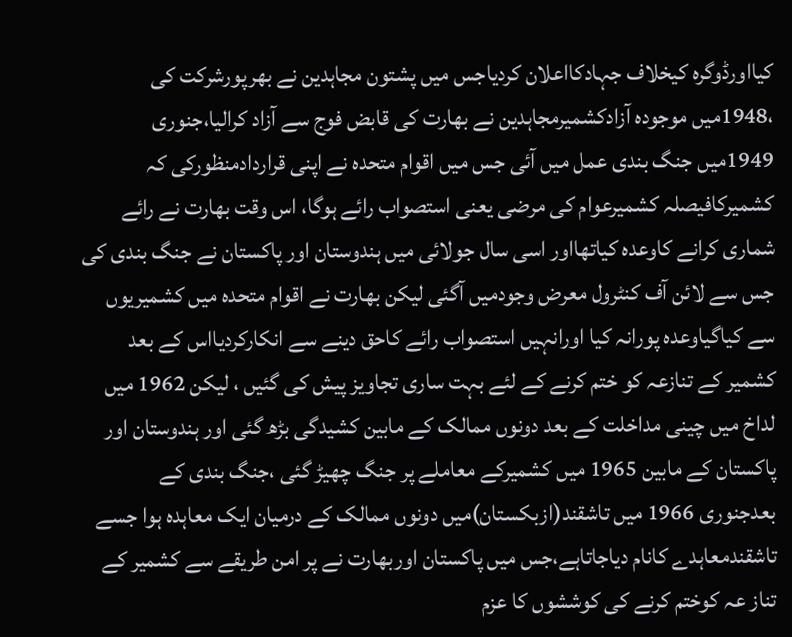کیااورڈوگرہ کیخلاف جہادکااعلان کردیاجس میں پشتون مجاہدین نے بھرپورشرکت کی ،1948میں موجودہ آزادکشمیرمجاہدین نے بھارت کی قابض فوج سے آزاد کرالیا،جنوری 1949میں جنگ بندی عمل میں آئی جس میں اقوام متحدہ نے اپنی قراردادمنظورکی کہ کشمیرکافیصلہ کشمیرعوام کی مرضی یعنی استصواب رائے ہوگا، اس وقت بھارت نے رائے شماری کرانے کاوعدہ کیاتھااور اسی سال جولائی میں ہندوستان اور پاکستان نے جنگ بندی کی جس سے لائن آف کنٹرول معرض وجودمیں آگئی لیکن بھارت نے اقوام متحدہ میں کشمیریوں سے کیاگیاوعدہ پورانہ کیا اورانہیں استصواب رائے کاحق دینے سے انکارکردیااس کے بعد کشمیر کے تنازعہ کو ختم کرنے کے لئے بہت ساری تجاویز پیش کی گئیں ، لیکن 1962 میں لداخ میں چینی مداخلت کے بعد دونوں ممالک کے مابین کشیدگی بڑھ گئی اور ہندوستان اور پاکستان کے مابین 1965 میں کشمیرکے معاملے پر جنگ چھیڑ گئی ،جنگ بندی کے بعدجنوری 1966 میں تاشقند(ازبکستان)میں دونوں ممالک کے درمیان ایک معاہدہ ہوا جسے تاشقندمعاہدے کانام دیاجاتاہے،جس میں پاکستان اوربھارت نے پر امن طریقے سے کشمیر کے تناز عہ کوختم کرنے کی کوششوں کا عزم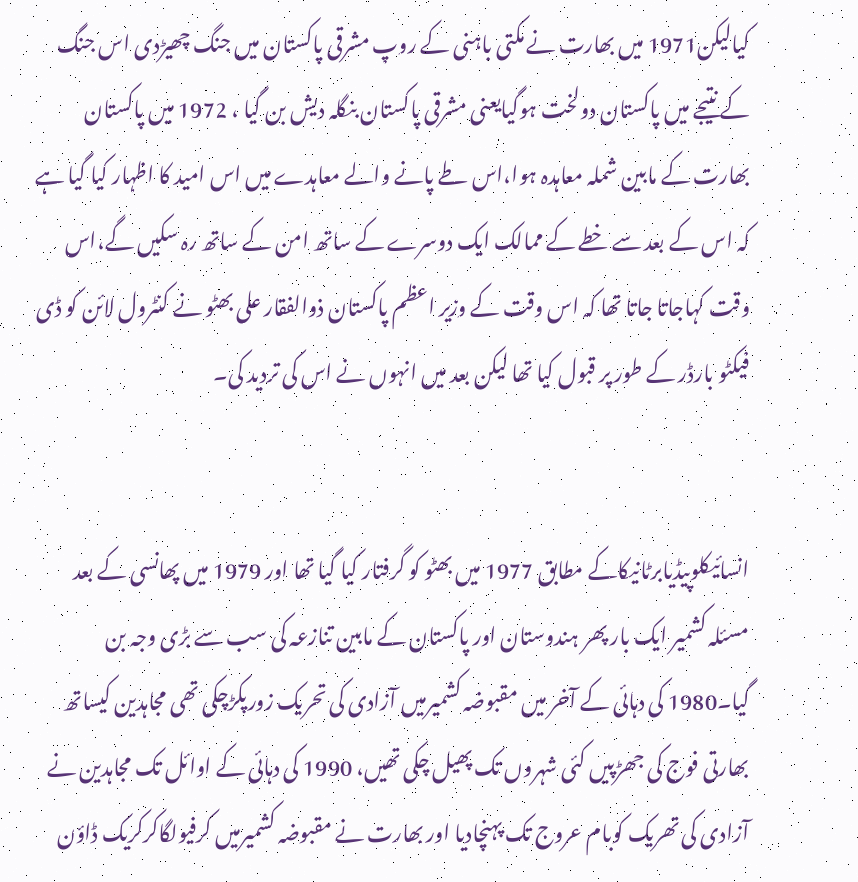کیالیکن1971 میں بھارت نے مکتی باہنی کے روپ مشرقی پاکستان میں جنگ چھیڑدی اس جنگ کے نتیجے میں پاکستان دولخت ہوگیایعنی مشرقی پاکستان بنگلہ دیش بن گیا ، 1972 میں پاکستان بھارت کے مابین شملہ معاہدہ ہوا،اس طے پانے والے معاہدے میں اس امید کا اظہار کیا گیا ہے کہ اس کے بعد سے خطے کے ممالک ایک دوسرے کے ساتھ امن کے ساتھ رہ سکیں گے،اس وقت کہاجاتا جاتا تھا کہ اس وقت کے وزیر اعظم پاکستان ذوالفقار علی بھٹو نے کنٹرول لائن کو ڈی فیکٹو بارڈر کے طور پر قبول کیا تھا لیکن بعد میں انہوں نے اس کی تردید کی۔


انسائیکلوپیڈیابرٹانیکاکے مطابق 1977 میں بھٹو کو گرفتار کیا گیا تھا اور 1979 میں پھانسی کے بعد مسئلہ کشمیر ایک بار پھر ہندوستان اور پاکستان کے مابین تنازعہ کی سب سے بڑی وجہ بن گیا۔1980 کی دہائی کے آخر میں مقبوضہ کشمیرمیں آزادی کی تحریک زورپکڑچکی تھی مجاہدین کیساتھ بھارتی فوج کی جھڑپیں کئی شہروں تک پھیل چکی تھیں، 1990 کی دہائی کے اوائل تک مجاہدین نے آزادی کی تھریک کوبام عروج تک پہنچادیا اور بھارت نے مقبوضہ کشمیرمیں کرفیولگاکرکریک ڈاؤن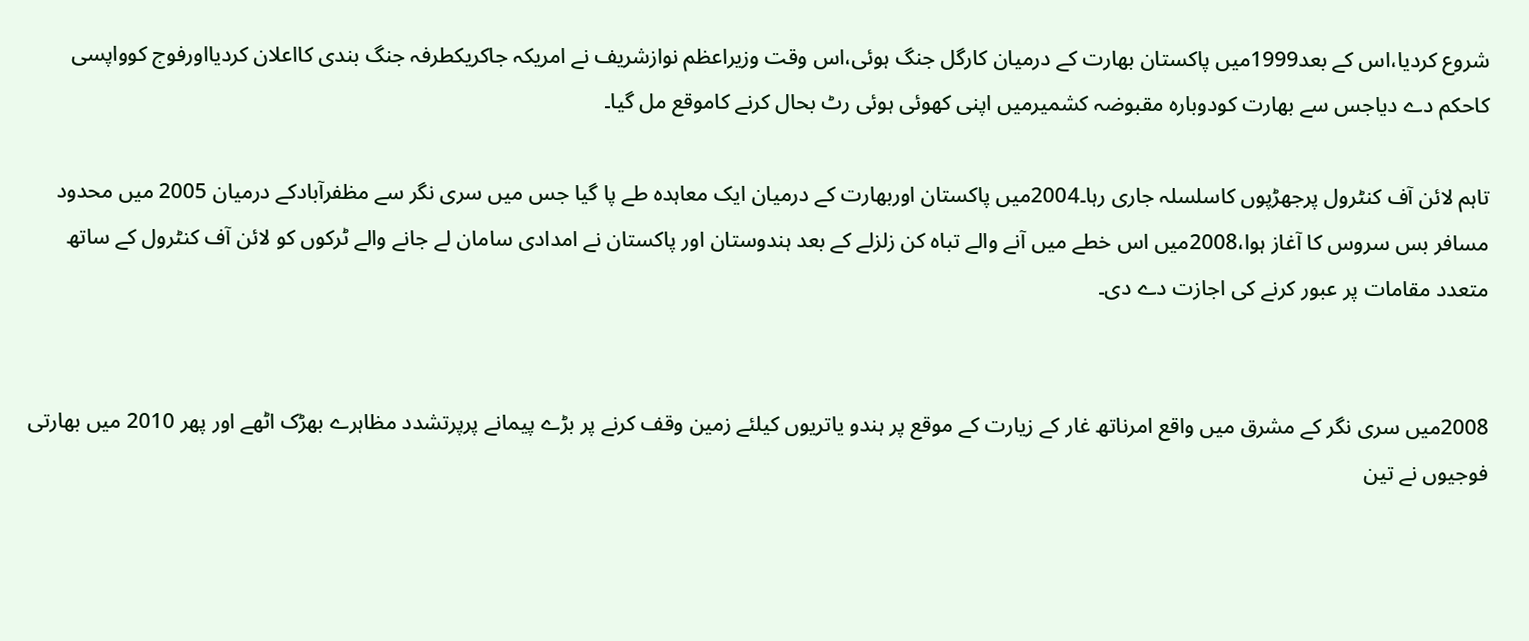شروع کردیا،اس کے بعد1999میں پاکستان بھارت کے درمیان کارگل جنگ ہوئی،اس وقت وزیراعظم نوازشریف نے امریکہ جاکریکطرفہ جنگ بندی کااعلان کردیااورفوج کوواپسی کاحکم دے دیاجس سے بھارت کودوبارہ مقبوضہ کشمیرمیں اپنی کھوئی ہوئی رٹ بحال کرنے کاموقع مل گیا۔

تاہم لائن آف کنٹرول پرجھڑپوں کاسلسلہ جاری رہا۔2004میں پاکستان اوربھارت کے درمیان ایک معاہدہ طے پا گیا جس میں سری نگر سے مظفرآبادکے درمیان 2005 میں محدود مسافر بس سروس کا آغاز ہوا،2008میں اس خطے میں آنے والے تباہ کن زلزلے کے بعد ہندوستان اور پاکستان نے امدادی سامان لے جانے والے ٹرکوں کو لائن آف کنٹرول کے ساتھ متعدد مقامات پر عبور کرنے کی اجازت دے دی۔


2008میں سری نگر کے مشرق میں واقع امرناتھ غار کے زیارت کے موقع پر ہندو یاتریوں کیلئے زمین وقف کرنے پر بڑے پیمانے پرپرتشدد مظاہرے بھڑک اٹھے اور پھر 2010 میں بھارتی فوجیوں نے تین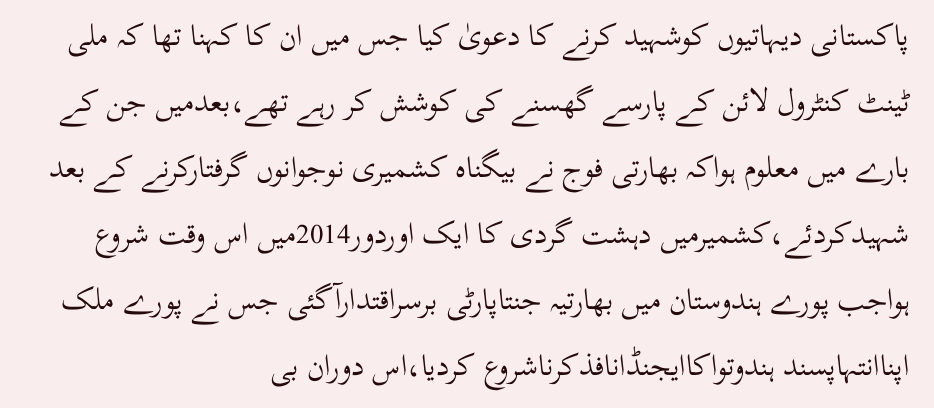پاکستانی دیہاتیوں کوشہید کرنے کا دعویٰ کیا جس میں ان کا کہنا تھا کہ ملی ٹینٹ کنٹرول لائن کے پارسے گھسنے کی کوشش کر رہے تھے،بعدمیں جن کے بارے میں معلوم ہواکہ بھارتی فوج نے بیگناہ کشمیری نوجوانوں گرفتارکرنے کے بعد شہیدکردئے،کشمیرمیں دہشت گردی کا ایک اوردور2014میں اس وقت شروع ہواجب پورے ہندوستان میں بھارتیہ جنتاپارٹی برسراقتدارآگئی جس نے پورے ملک اپناانتہاپسند ہندوتواکاایجنڈانافذکرناشروع کردیا،اس دوران بی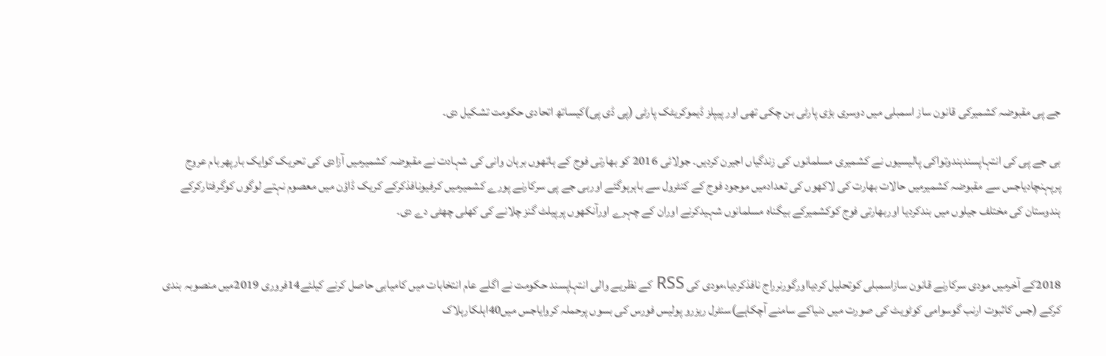جے پی مقبوضہ کشمیرکی قانون ساز اسمبلی میں دوسری بڑی پارٹی بن چکی تھی اور پیپلز ڈیموکریٹک پارٹی (پی ڈی پی)کیساتھ اتحادی حکومت تشکیل دی۔

بی جے پی کی انتہاپسندہندوتواکی پالیسیوں نے کشمیری مسلمانوں کی زندگیاں اجیرن کردیں۔ جولائی 2016 کو بھارتی فوج کے ہاتھوں برہان وانی کی شہادت نے مقبوضہ کشمیرمیں آزادی کی تحریک کوایک بارپھربام عروج پرپہنچادیاجس سے مقبوضہ کشمیرمیں حالات بھارت کی لاکھوں کی تعدادمیں موجود فوج کے کنٹرول سے باہرہوگئے اوربی جے پی سرکارنے پورے کشمیرمیں کرفیونافذکرکے کریک ڈاؤن میں معصوم نہتے لوگوں کوگرفتارکرکے ہندوستان کی مختلف جیلوں میں بندکردیا اوربھارتی فوج کوکشمیرکے بیگناہ مسلمانوں شہیدکرنے اوران کے چہرے اورآنکھوں پرپیلٹ گنز چلانے کی کھلی چھٹی دے دی۔


2018کے آخرمیں مودی سرکارنے قانون سازاسمبلی کوتحلیل کردیااورگورنرراج نافذکردیا،مودی کی RSS کے نظریے والی انتہاپسند حکومت نے اگلے عام انتخابات میں کامیابی حاصل کرنے کیلئے14فروری 2019میں منصوبہ بندی کرکے (جس کاثبوت ارنب گوسوامی کوٹویٹ کی صورت میں دنیاکے سامنے آچکاہے)سنٹرل ریزرو پولیس فورس کی بسوں پرحملہ کروایاجس میں40اہلکارہلاک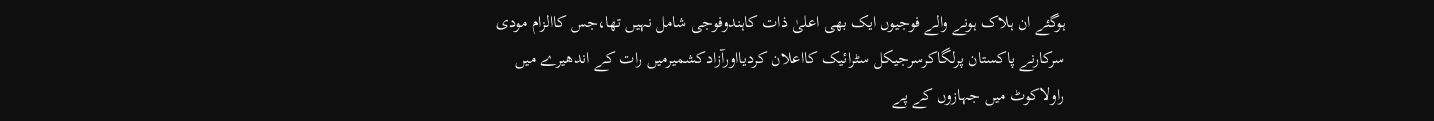ہوگئے ان ہلاک ہونے والے فوجیوں ایک بھی اعلیٰ ذات کاہندوفوجی شامل نہیں تھا،جس کاالزام مودی سرکارنے پاکستان پرلگاکرسرجیکل سٹرائیک کااعلان کردیااورآزادکشمیرمیں رات کے اندھیرے میں راولاکوٹ میں جہازوں کے پے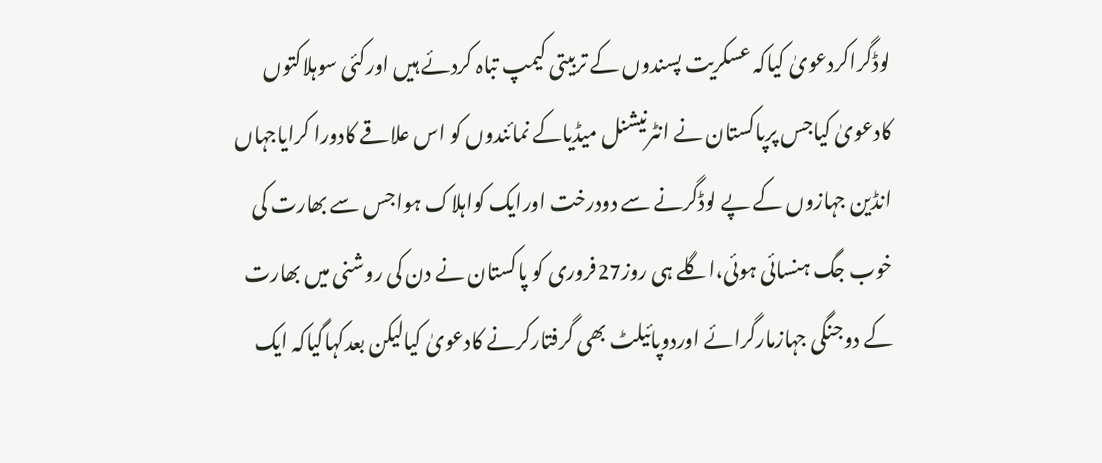لوڈگراکردعویٰ کیاکہ عسکریت پسندوں کے تربیتی کیمپ تباہ کردئے ہیں اورکئی سوہلاکتوں کادعویٰ کیاجس پرپاکستان نے انٹرنیشنل میڈیاکے نمائندوں کو اس علاقے کادورا کرایاجہاں انڈین جہازوں کے پے لوڈگرنے سے دودرخت اورایک کواہلاک ہواجس سے بھارت کی خوب جگ ہنسائی ہوئی،اگلے ہی روز27فروری کو پاکستان نے دن کی روشنی میں بھارت کے دوجنگی جہازمارگرائے اوردوپائیلٹ بھی گرفتارکرنے کادعویٰ کیالیکن بعدکہاگیاکہ ایک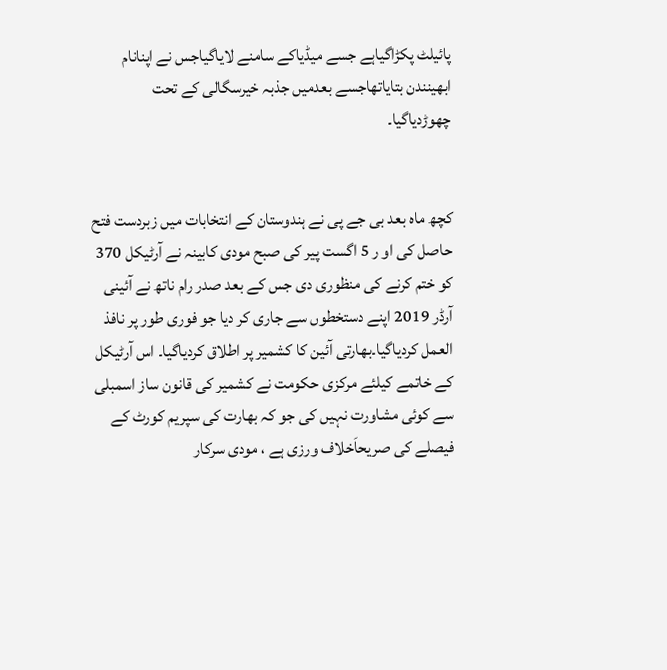پائیلٹ پکڑاگیاہے جسے میڈیاکے سامنے لایاگیاجس نے اپنانام ابھینندن بتایاتھاجسے بعدمیں جذبہ خیرسگالی کے تحت چھوڑدیاگیا۔


کچھ ماہ بعد بی جے پی نے ہندوستان کے انتخابات میں زبردست فتح حاصل کی او ر 5 اگست پیر کی صبح مودی کابینہ نے آرٹیکل 370 کو ختم کرنے کی منظوری دی جس کے بعد صدر رام ناتھ نے آئینی آرڈر 2019 اپنے دستخطوں سے جاری کر دیا جو فوری طور پر نافذ العمل کردیاگیا۔بھارتی آئین کا کشمیر پر اطلاق کردیاگیا۔ اس آرٹیکل کے خاتمے کیلئے مرکزی حکومت نے کشمیر کی قانون ساز اسمبلی سے کوئی مشاورت نہیں کی جو کہ بھارت کی سپریم کورٹ کے فیصلے کی صریحاَخلاف ورزی ہے ، مودی سرکار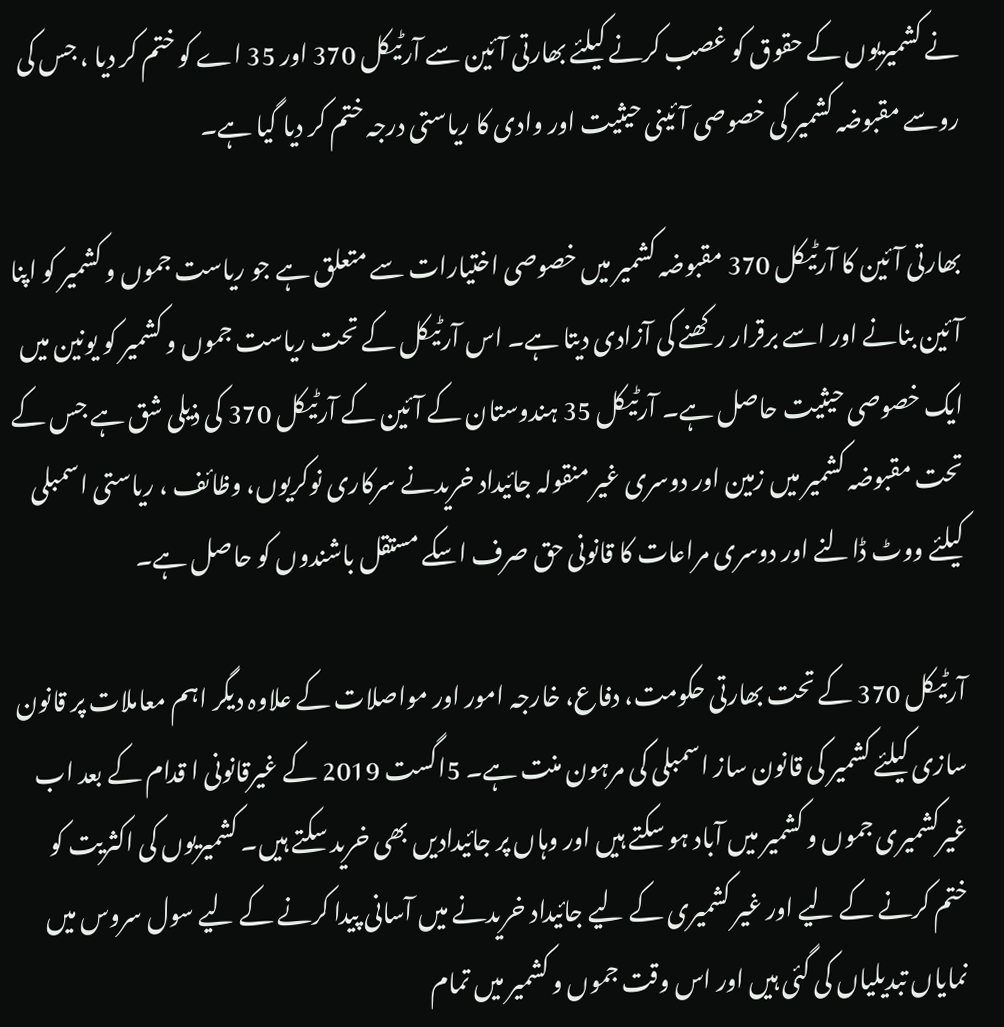نے کشمیریوں کے حقوق کو غصب کرنے کیلئے بھارتی آئین سے آرٹیکل 370 اور 35 اے کو ختم کر دیا ، جس کی روسے مقبوضہ کشمیر کی خصوصی آئینی حیثیت اور وادی کا ریاستی درجہ ختم کر دیا گیا ہے۔

بھارتی آئین کا آرٹیکل 370 مقبوضہ کشمیر میں خصوصی اختیارات سے متعلق ہے جو ریاست جموں و کشمیر کو اپنا آئین بنانے اور اسے برقرار رکھنے کی آزادی دیتا ہے۔ اس آرٹیکل کے تحت ریاست جموں و کشمیر کو یونین میں ایک خصوصی حیثیت حاصل ہے۔ آرٹیکل 35 ہندوستان کے آئین کے آرٹیکل 370 کی ذیلی شق ہے جس کے تحت مقبوضہ کشمیر میں زمین اور دوسری غیر منقولہ جائیداد خریدنے سرکاری نوکریوں، وظائف ، ریاستی اسمبلی کیلئے ووٹ ڈالنے اور دوسری مراعات کا قانونی حق صرف اسکے مستقل باشندوں کو حاصل ہے۔

آرٹیکل 370 کے تحت بھارتی حکومت، دفاع، خارجہ امور اور مواصلات کے علاوہ دیگر اہم معاملات پر قانون سازی کیلئے کشمیر کی قانون ساز اسمبلی کی مرہون منت ہے۔ 5اگست 2019 کے غیرقانونی ا قدام کے بعد اب غیرکشمیری جموں و کشمیر میں آباد ہو سکتے ہیں اور وہاں پر جائیدادیں بھی خرید سکتے ہیں۔ کشمیریوں کی اکثریت کو ختم کرنے کے لیے اور غیر کشمیری کے لیے جائیداد خریدنے میں آسانی پیدا کرنے کے لیے سول سروس میں نمایاں تبدیلیاں کی گئی ہیں اور اس وقت جموں و کشمیر میں تمام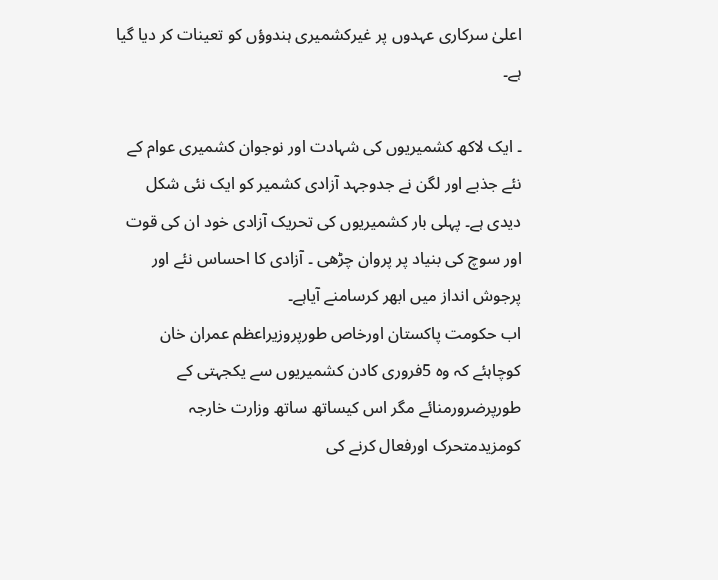اعلیٰ سرکاری عہدوں پر غیرکشمیری ہندوؤں کو تعینات کر دیا گیا ہے۔

۔ ایک لاکھ کشمیریوں کی شہادت اور نوجوان کشمیری عوام کے نئے جذبے اور لگن نے جدوجہد آزادی کشمیر کو ایک نئی شکل دیدی ہے۔ پہلی بار کشمیریوں کی تحریک آزادی خود ان کی قوت اور سوچ کی بنیاد پر پروان چڑھی ۔ آزادی کا احساس نئے اور پرجوش انداز میں ابھر کرسامنے آیاہے۔
اب حکومت پاکستان اورخاص طورپروزیراعظم عمران خان کوچاہئے کہ وہ 5فروری کادن کشمیریوں سے یکجہتی کے طورپرضرورمنائے مگر اس کیساتھ ساتھ وزارت خارجہ کومزیدمتحرک اورفعال کرنے کی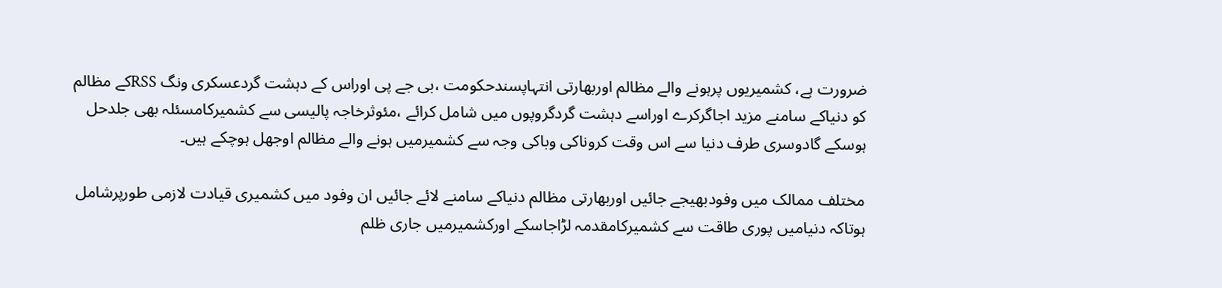ضرورت ہے، کشمیریوں پرہونے والے مظالم اوربھارتی انتہاپسندحکومت ،بی جے پی اوراس کے دہشت گردعسکری ونگ RSSکے مظالم کو دنیاکے سامنے مزید اجاگرکرے اوراسے دہشت گردگروپوں میں شامل کرائے ،مئوثرخاجہ پالیسی سے کشمیرکامسئلہ بھی جلدحل ہوسکے گادوسری طرف دنیا سے اس وقت کروناکی وباکی وجہ سے کشمیرمیں ہونے والے مظالم اوجھل ہوچکے ہیں۔

مختلف ممالک میں وفودبھیجے جائیں اوربھارتی مظالم دنیاکے سامنے لائے جائیں ان وفود میں کشمیری قیادت لازمی طورپرشامل ہوتاکہ دنیامیں پوری طاقت سے کشمیرکامقدمہ لڑاجاسکے اورکشمیرمیں جاری ظلم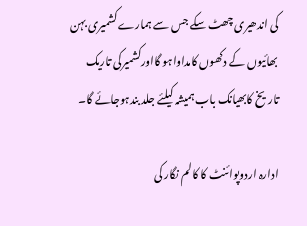کی اندھیری چھٹ سکے جس سے ہمارے کشمیری بہن بھائیوں کے دکھوں کامداواہو گااورکشمیرکی تاریک تاریخ کابھیانک باب ہمیشہ کیلئے جلد بندہوجائے گا۔

ادارہ اردوپوائنٹ کا کالم نگار کی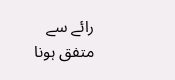رائے سے متفق ہونا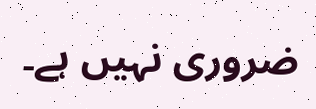ضروری نہیں ہے۔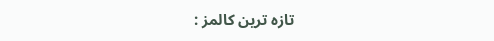تازہ ترین کالمز :